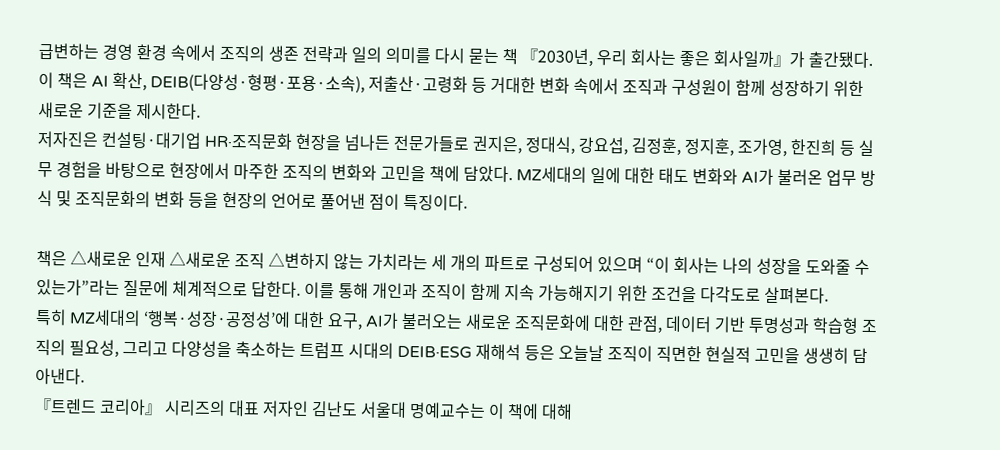급변하는 경영 환경 속에서 조직의 생존 전략과 일의 의미를 다시 묻는 책 『2030년, 우리 회사는 좋은 회사일까』가 출간됐다. 이 책은 AI 확산, DEIB(다양성·형평·포용·소속), 저출산·고령화 등 거대한 변화 속에서 조직과 구성원이 함께 성장하기 위한 새로운 기준을 제시한다.
저자진은 컨설팅·대기업 HR·조직문화 현장을 넘나든 전문가들로 권지은, 정대식, 강요섭, 김정훈, 정지훈, 조가영, 한진희 등 실무 경험을 바탕으로 현장에서 마주한 조직의 변화와 고민을 책에 담았다. MZ세대의 일에 대한 태도 변화와 AI가 불러온 업무 방식 및 조직문화의 변화 등을 현장의 언어로 풀어낸 점이 특징이다.

책은 △새로운 인재 △새로운 조직 △변하지 않는 가치라는 세 개의 파트로 구성되어 있으며 “이 회사는 나의 성장을 도와줄 수 있는가”라는 질문에 체계적으로 답한다. 이를 통해 개인과 조직이 함께 지속 가능해지기 위한 조건을 다각도로 살펴본다.
특히 MZ세대의 ‘행복·성장·공정성’에 대한 요구, AI가 불러오는 새로운 조직문화에 대한 관점, 데이터 기반 투명성과 학습형 조직의 필요성, 그리고 다양성을 축소하는 트럼프 시대의 DEIB·ESG 재해석 등은 오늘날 조직이 직면한 현실적 고민을 생생히 담아낸다.
『트렌드 코리아』 시리즈의 대표 저자인 김난도 서울대 명예교수는 이 책에 대해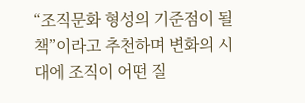“조직문화 형성의 기준점이 될 책”이라고 추천하며 변화의 시대에 조직이 어떤 질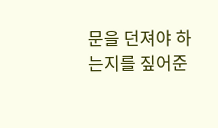문을 던져야 하는지를 짚어준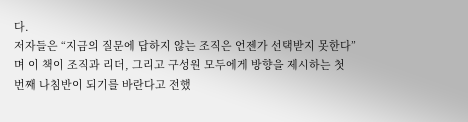다.
저자들은 “지금의 질문에 답하지 않는 조직은 언젠가 선택받지 못한다”며 이 책이 조직과 리더, 그리고 구성원 모두에게 방향을 제시하는 첫 번째 나침반이 되기를 바란다고 전했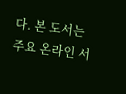다. 본 도서는 주요 온라인 서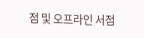점 및 오프라인 서점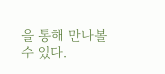을 통해 만나볼 수 있다.